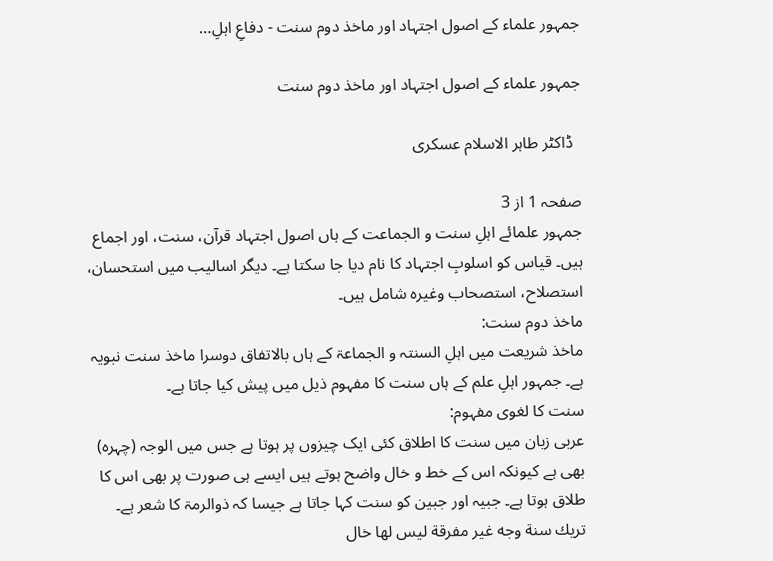جمہور علماء کے اصول اجتہاد اور ماخذ دوم سنت - دفاعِ اہلِ…

جمہور علماء کے اصول اجتہاد اور ماخذ دوم سنت

  ڈاکٹر طاہر الاسلام عسکری

صفحہ 1 از 3
جمہور علمائے اہلِ سنت و الجماعت کے ہاں اصول اجتہاد قرآن، سنت، اور اجماع ہیں۔ قیاس کو اسلوبِ اجتہاد کا نام دیا جا سکتا ہے۔ دیگر اسالیب میں استحسان، استصلاح، استصحاب وغیرہ شامل ہیں۔
ماخذ دوم سنت:
ماخذ شریعت میں اہلِ السنتہ و الجماعۃ کے ہاں بالاتفاق دوسرا ماخذ سنت نبویہ ہے۔ جمہور اہلِ علم کے ہاں سنت کا مفہوم ذیل میں پیش کیا جاتا ہے۔
سنت کا لغوی مفہوم:
عربی زبان میں سنت کا اطلاق کئی ایک چیزوں پر ہوتا ہے جس میں الوجہ (چہرہ) بھی ہے کیونکہ اس کے خط و خال واضح ہوتے ہیں ایسے ہی صورت پر بھی اس کا طلاق ہوتا ہے۔ جبیہ اور جبین کو سنت کہا جاتا ہے جیسا کہ ذوالرمۃ کا شعر ہے۔
تریك سنة وجه غير مفرقة لیس لها خال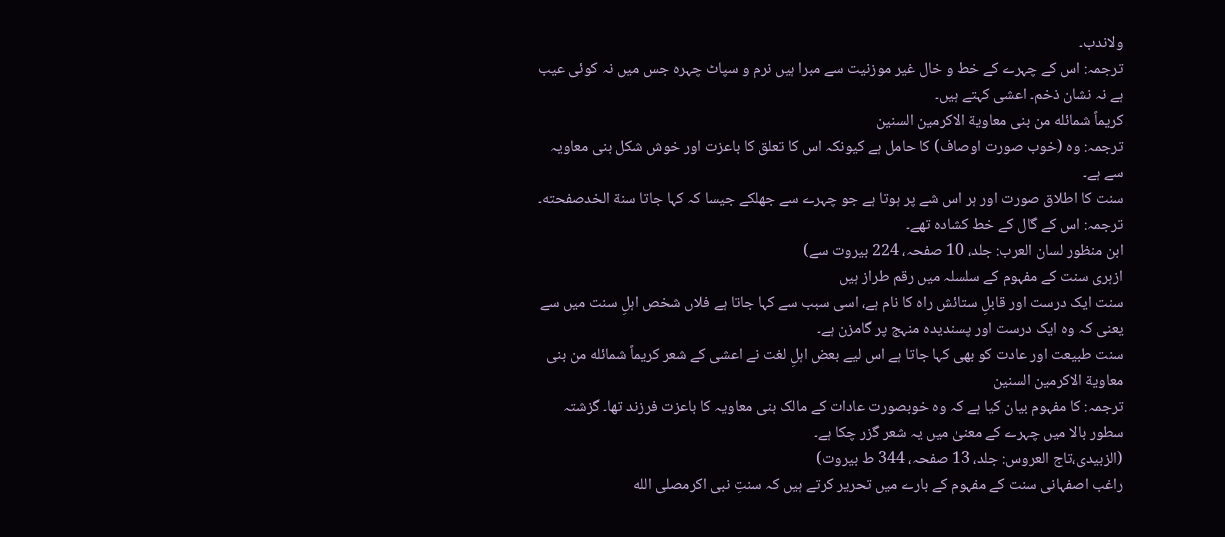ولاندب۔
ترجمہ: اس کے چہرے کے خط و خال غیر موزنیت سے مبرا ہیں نرم و سپاٹ چہرہ جس میں نہ کوئی عیب ہے نہ نشان ذخم۔ اعشی کہتے ہیں۔
کریماً شمائله من بنی معاوية الاکرمین السنین
ترجمہ: وہ (خوب صورت اوصاف) کا حامل ہے کیونکہ اس کا تعلق کا باعزت اور خوش شکل بنی معاویہ سے ہے۔
سنت کا اطلاق صورت اور ہر اس شے پر ہوتا ہے جو چہرے سے جھلکے جیسا کہ کہا جاتا سنة الخدصفحته۔
ترجمہ: اس کے گال کے خط کشادہ تھے۔
ابن منظور لسان العرب: جلد، 10 صفحہ، 224 بیروت سے)
ازہری سنت کے مفہوم کے سلسلہ میں رقم طراز ہیں
سنت ایک درست اور قابلِ ستائش راہ کا نام ہے، اسی سبب سے کہا جاتا ہے فلاں شخص اہلِ سنت میں سے یعنی کہ وہ ایک درست اور پسندیدہ منہج پر گامزن ہے۔
سنت طبیعت اور عادت کو بھی کہا جاتا ہے اس لیے بعض اہلِ لغت نے اعشی کے شعر کریماً شمائله من بنی معاوية الاکرمین السنین
ترجمہ: کا مفہوم بیان کیا ہے کہ وہ خوبصورت عادات کے مالک بنی معاویہ کا باعزت فرزند تھا۔ گزشتہ سطور بالا میں چہرے کے معنیٰ میں یہ شعر گزر چکا ہے۔
(الزبیدی،تاج العروس: جلد، 13 صفحہ، 344 ط بیروت)
راغب اصفہانی سنت کے مفہوم کے بارے میں تحریر کرتے ہیں کہ سنتِ نبی اکرمصلى الله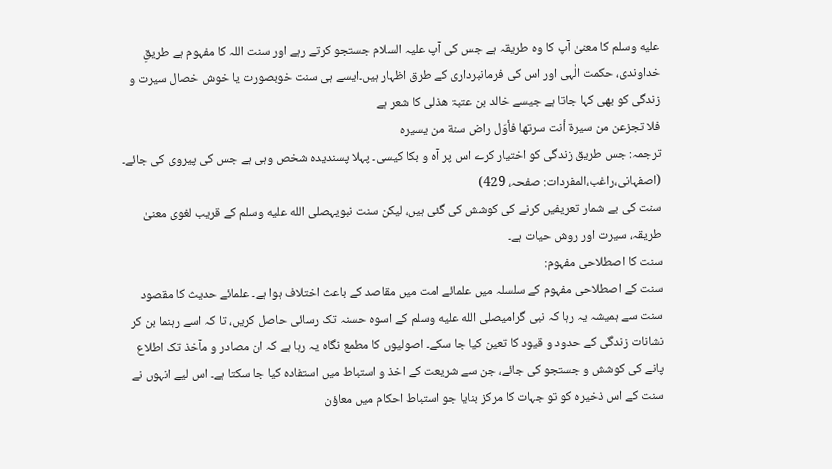عليه وسلم کا معنیٰ آپ کا وہ طریقہ ہے جس کی آپ علیہ السلام جستجو کرتے رہے اور سنت اللہ کا مفہوم ہے طریقِ خداوندی، حکمت الٰہی اور اس کی فرمانبرداری کے طرق اظہار ہیں۔ایسے ہی سنت خوبصورت یا خوش خصال سیرت و زندگی کو بھی کہا جاتا ہے جیسے خالد بن عتبۃ ھذلی کا شعر ہے
فلا تجزعن من سیرة أنت سرتها فأوّل راض سنة من یسيره
ترجمہ: جس طریق زندگی کو اختیار کرے اس پر آہ و بکا کیسی۔ پہلا پسندیدہ شخص وہی ہے جس کی پیروی کی جائے۔
(اصفہانی،راغب،المفردات: صفحہ، 429)
سنت کی بے شمار تعریفیں کرنے کی کوشش کی گئی ہیں، لیکن سنت نبویہصلى الله عليه وسلم کے قریب لغوی معنیٰ طریقہ، سیرت اور روش حیات ہے۔
سنت کا اصطلاحی مفہوم:
سنت کے اصطلاحی مفہوم کے سلسلہ میں علمائے امت میں مقاصد کے باعث اختلاف ہوا ہے۔ علمائے حدیث کا مقصود سنت سے ہمیشہ یہ رہا کہ نبی گرامیصلى الله عليه وسلم کے اسوہ حسنہ تک رسائی حاصل کریں، تا کہ اسے رہنما بن کر نشانات زندگی کے حدود و قیود کا تعین کیا جا سکے۔ اصولیوں کا مطمع نگاہ یہ رہا ہے کہ ان مصادر و مآخذ تک اطلاع پانے کی کوشش و جستجو کی جائے، جن سے شریعت کے اخذ و استباط میں استفادہ کیا جا سکتا ہے۔ اس لیے انہوں نے سنت کے اس ذخیرہ کو تو جہات کا مرکز بنایا جو استباط احکام میں معاؤن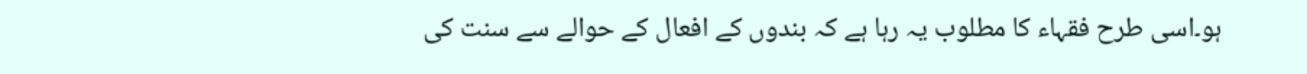ہو۔اسی طرح فقہاء کا مطلوب یہ رہا ہے کہ بندوں کے افعال کے حوالے سے سنت کی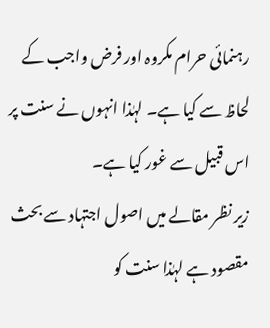رہنمائی حرام مکروہ اور فرض واجب کے لحاظ سے کیا ہے۔ لہٰذا انہوں نے سنت پر اس قبیل سے غور کیا ہے۔
زیر نظر مقالے میں اصول اجتہاد سے بحث مقصود ہے لہٰذا سنت کو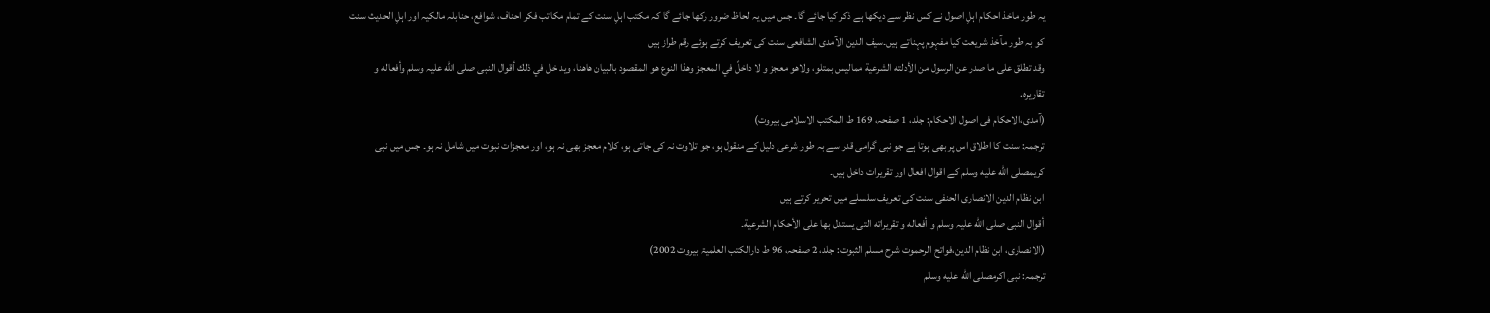یہ طور ماخذ احکام اہلِ اصول نے کس نظر سے دیکھا ہے ذکر کیا جائے گا۔ جس میں یہ لحاظ ضرور رکھا جائے گا کہ مکتب اہلِ سنت کے تمام مکاتب فکر احناف، شوافع، حنابلہ مالکیہ اور اہلِ الحدیث سنت کو بہ طور مآخذ شریعت کیا مفہوم پہناتے ہیں۔سیف الدین الآمدی الشافعی سنت کی تعریف کرتے ہوئے رقم طراز ہیں
وقد تطلق على ما صدر عن الرسول من الأدلته الشرعیة ممالیس بمتلو، ولاهو معجز و لا داخلً في المعجز وهذا النوع هو المقصود بالبیان هاهنا، وید خل في ذلك أقوال النبی صلی اللّٰه علیہ وسلم وأفعاله و تقاریره.
(آمدی،الاحکام فی اصول الاحکام: جلد، 1 صفحہ، 169 ط المکتب الاسلامی بیروت)
ترجمہ: سنت کا اطلاق اس پر بھی ہوتا ہے جو نبی گرامی قدر سے بہ طور شرعی دلیل کے منقول ہو، جو تلاوت نہ کی جاتی ہو، کلام معجز بھی نہ ہو، اور معجزات نبوت میں شامل نہ ہو۔ جس میں نبی کریمصلى الله عليه وسلم کے اقوال افعال اور تقریرات داخل ہیں۔
ابن نظام الدین الانصاری الحنفی سنت کی تعریف سلسلے میں تحریر کرتے ہیں
أقوال النبی صلی اللّٰه علیہ وسلم و أفعاله و تقریراته التی یستدل بها على الأحکام الشرعیة۔
(الانصاری، ابن نظام الدین،فواتح الرحموت شرح مسلم الثبوت: جلد، 2 صفحہ، 96 ط دارالکتب العلمیۃ بیروت 2002)
ترجمہ: نبی اکرمصلى الله عليه وسلم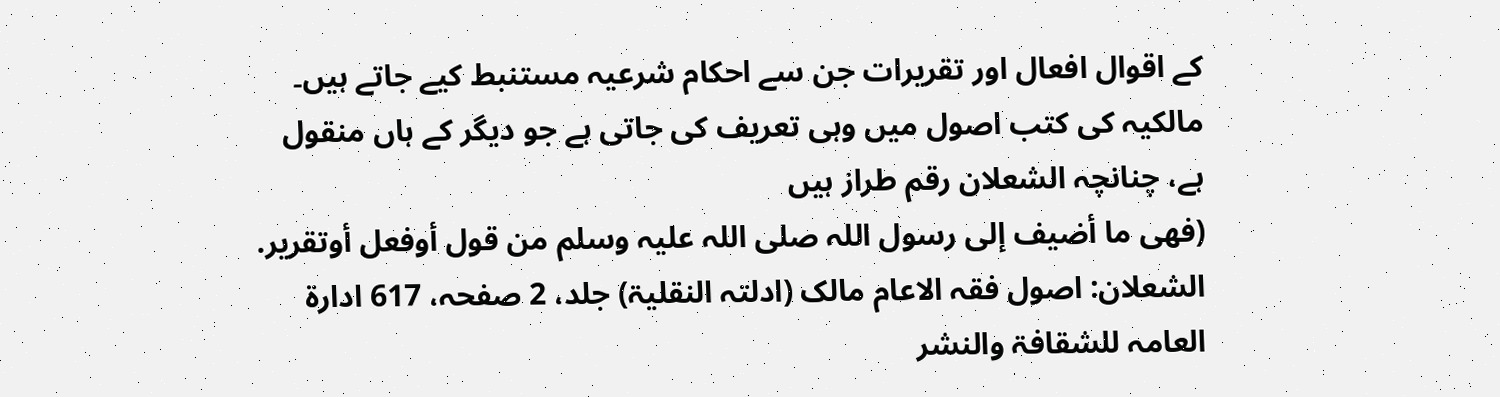کے اقوال افعال اور تقریرات جن سے احکام شرعیہ مستنبط کیے جاتے ہیں۔
مالکیہ کی کتب اصول میں وہی تعریف کی جاتی ہے جو دیگر کے ہاں منقول ہے، چنانچہ الشعلان رقم طراز ہیں
(فهی ما أضیف إلى رسول اللہ صلی اللہ علیہ وسلم من قول أوفعل أوتقریر. الشعلان: اصول فقہ الاعام مالک (ادلتہ النقلیۃ) جلد، 2 صفحہ، 617 ادارۃ العامہ للشقافۃ والنشر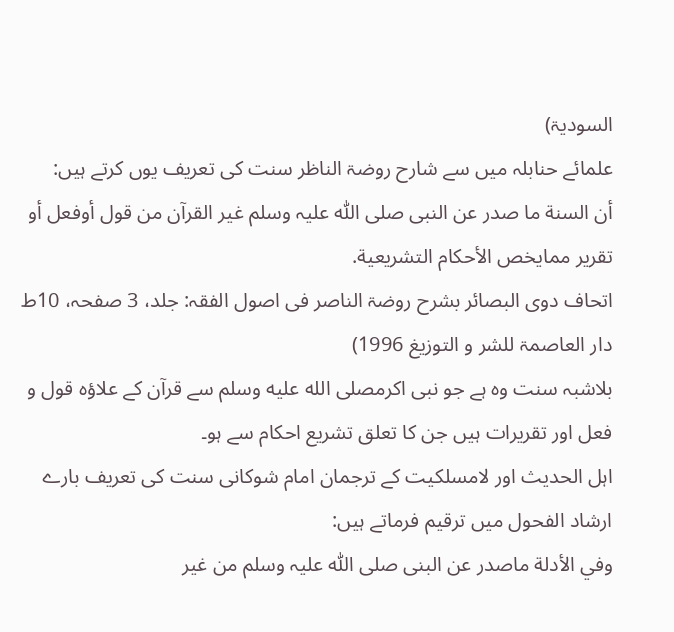السودیۃ)
علمائے حنابلہ میں سے شارح روضۃ الناظر سنت کی تعریف یوں کرتے ہیں:
أن السنة ما صدر عن النبی صلی اللّٰه علیہ وسلم غیر القرآن من قول أوفعل أو تقریر ممایخص الأحکام التشریعیة.
اتحاف دوی البصائر بشرح روضۃ الناصر فی اصول الفقہ: جلد، 3 صفحہ، 10ط دار العاصمۃ للشر و التوزیغ 1996)
بلاشبہ سنت وہ ہے جو نبی اکرمصلى الله عليه وسلم سے قرآن کے علاؤہ قول و فعل اور تقریرات ہیں جن کا تعلق تشریع احکام سے ہو۔
اہل الحدیث اور لامسلکیت کے ترجمان امام شوکانی سنت کی تعریف بارے ارشاد الفحول میں ترقیم فرماتے ہیں:
وفي الأدلة ماصدر عن البنی صلی اللّٰه علیہ وسلم من غیر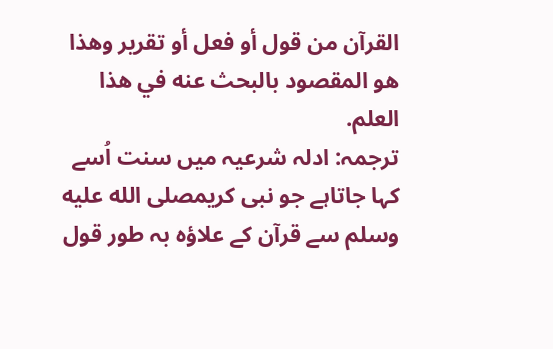القرآن من قول أو فعل أو تقریر وهذا هو المقصود بالبحث عنه في هذا العلم.
ترجمہ: ادلہ شرعیہ میں سنت اُسے کہا جاتاہے جو نبی کریمصلى الله عليه وسلم سے قرآن کے علاؤہ بہ طور قول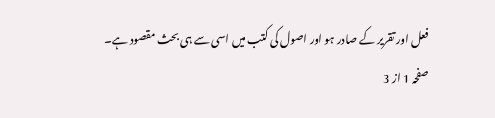فعل اور تقریر کے صادر ہو اور اصول کی کتب میں اسی سے ہی بحث مقصود ہے۔
صفحہ 1 از 3